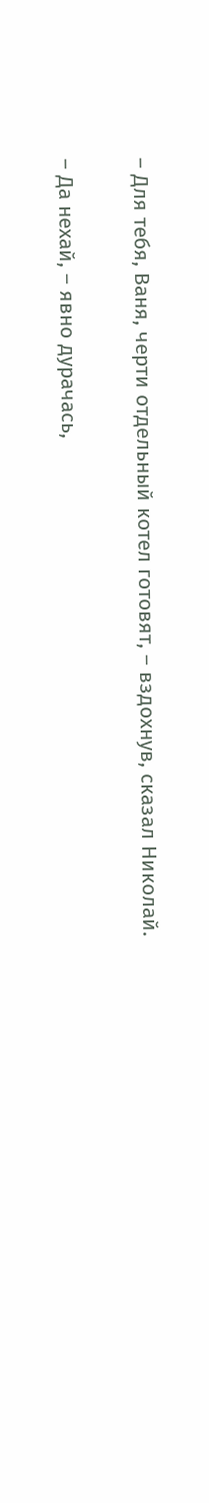– Для тебя, Ваня, черти отдельный котел готовят, – вздохнув, сказал Николай.

– Да нехай, – явно дурачась,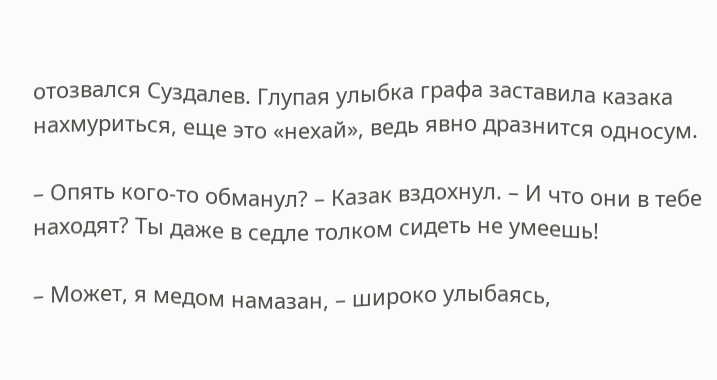отозвался Суздалев. Глупая улыбка графа заставила казака нахмуриться, еще это «нехай», ведь явно дразнится односум.

– Опять кого-то обманул? – Казак вздохнул. – И что они в тебе находят? Ты даже в седле толком сидеть не умеешь!

– Может, я медом намазан, – широко улыбаясь,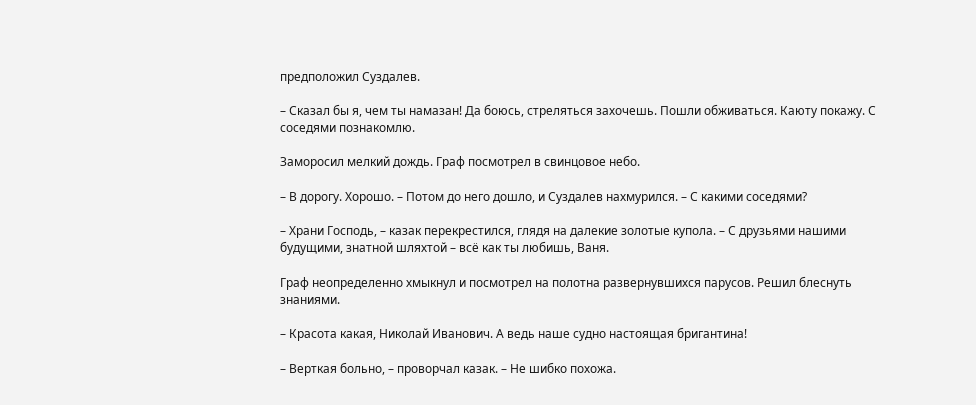предположил Суздалев.

– Сказал бы я, чем ты намазан! Да боюсь, стреляться захочешь. Пошли обживаться. Каюту покажу. С соседями познакомлю.

Заморосил мелкий дождь. Граф посмотрел в свинцовое небо.

– В дорогу. Хорошо. – Потом до него дошло, и Суздалев нахмурился. – С какими соседями?

– Храни Господь, – казак перекрестился, глядя на далекие золотые купола. – С друзьями нашими будущими, знатной шляхтой – всё как ты любишь, Ваня.

Граф неопределенно хмыкнул и посмотрел на полотна развернувшихся парусов. Решил блеснуть знаниями.

– Красота какая, Николай Иванович. А ведь наше судно настоящая бригантина!

– Верткая больно, – проворчал казак. – Не шибко похожа.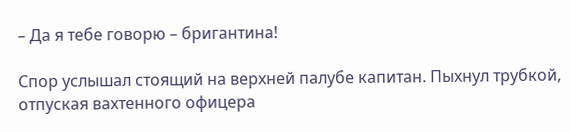– Да я тебе говорю – бригантина!

Спор услышал стоящий на верхней палубе капитан. Пыхнул трубкой, отпуская вахтенного офицера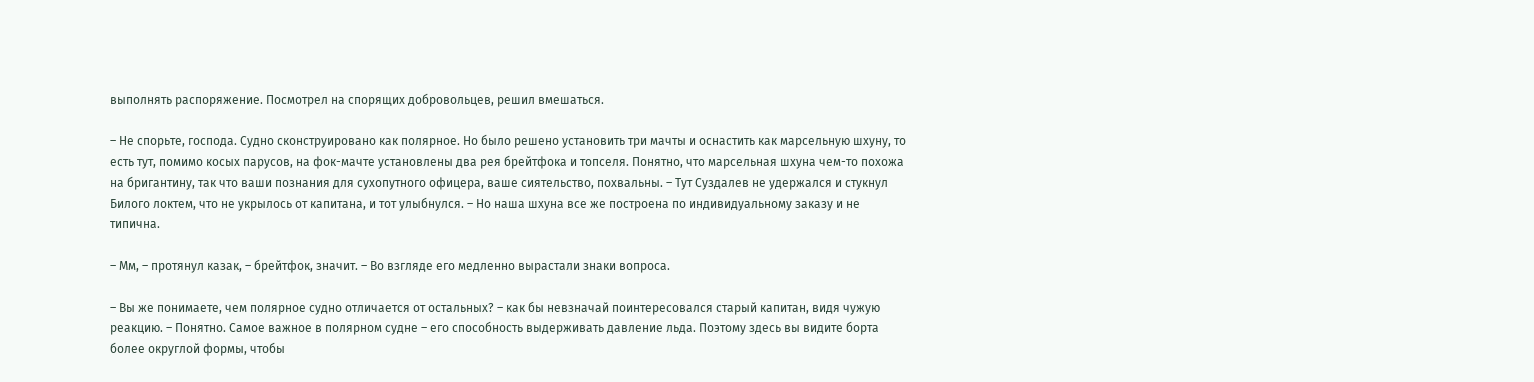выполнять распоряжение. Посмотрел на спорящих добровольцев, решил вмешаться.

– Не спорьте, господа. Судно сконструировано как полярное. Но было решено установить три мачты и оснастить как марсельную шхуну, то есть тут, помимо косых парусов, на фок-мачте установлены два рея брейтфока и топселя. Понятно, что марсельная шхуна чем-то похожа на бригантину, так что ваши познания для сухопутного офицера, ваше сиятельство, похвальны. – Тут Суздалев не удержался и стукнул Билого локтем, что не укрылось от капитана, и тот улыбнулся. – Но наша шхуна все же построена по индивидуальному заказу и не типична.

– Мм, – протянул казак, – брейтфок, значит. – Во взгляде его медленно вырастали знаки вопроса.

– Вы же понимаете, чем полярное судно отличается от остальных? – как бы невзначай поинтересовался старый капитан, видя чужую реакцию. – Понятно. Самое важное в полярном судне – его способность выдерживать давление льда. Поэтому здесь вы видите борта более округлой формы, чтобы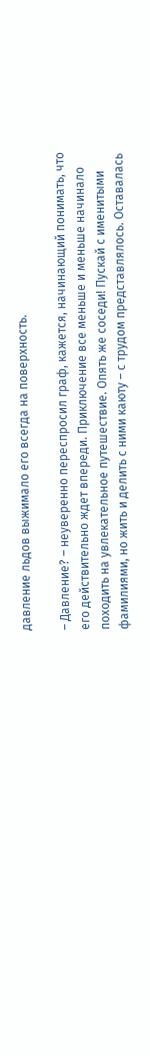давление льдов выжимало его всегда на поверхность.

– Давление? – неуверенно переспросил граф, кажется, начинающий понимать, что его действительно ждет впереди. Приключение все меньше и меньше начинало походить на увлекательное путешествие. Опять же соседи! Пускай с именитыми фамилиями, но жить и делить с ними каюту – с трудом представлялось. Оставалась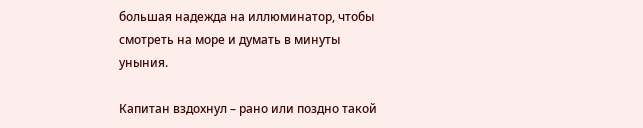большая надежда на иллюминатор, чтобы смотреть на море и думать в минуты уныния.

Капитан вздохнул – рано или поздно такой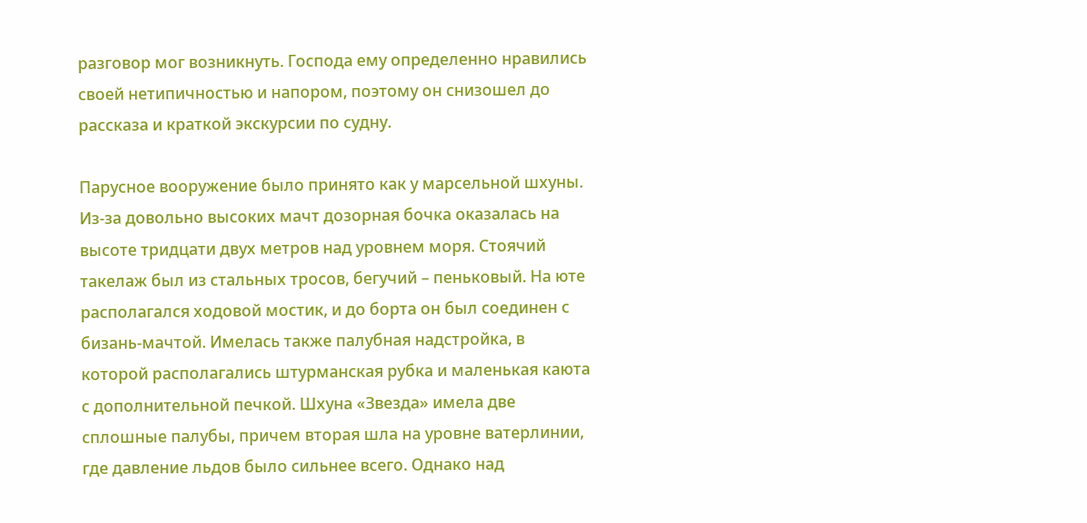разговор мог возникнуть. Господа ему определенно нравились своей нетипичностью и напором, поэтому он снизошел до рассказа и краткой экскурсии по судну.

Парусное вооружение было принято как у марсельной шхуны. Из-за довольно высоких мачт дозорная бочка оказалась на высоте тридцати двух метров над уровнем моря. Стоячий такелаж был из стальных тросов, бегучий – пеньковый. На юте располагался ходовой мостик, и до борта он был соединен с бизань-мачтой. Имелась также палубная надстройка, в которой располагались штурманская рубка и маленькая каюта с дополнительной печкой. Шхуна «Звезда» имела две сплошные палубы, причем вторая шла на уровне ватерлинии, где давление льдов было сильнее всего. Однако над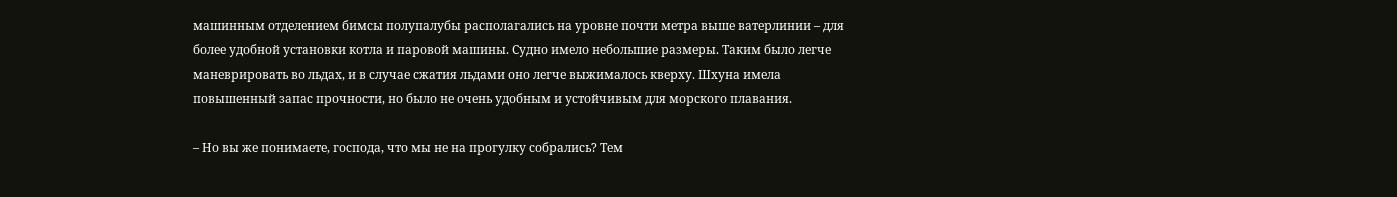машинным отделением бимсы полупалубы располагались на уровне почти метра выше ватерлинии – для более удобной установки котла и паровой машины. Судно имело небольшие размеры. Таким было легче маневрировать во льдах, и в случае сжатия льдами оно легче выжималось кверху. Шхуна имела повышенный запас прочности, но было не очень удобным и устойчивым для морского плавания.

– Но вы же понимаете, господа, что мы не на прогулку собрались? Тем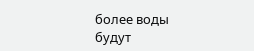более воды будут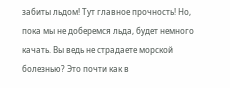забиты льдом! Тут главное прочность! Но, пока мы не доберемся льда, будет немного качать. Вы ведь не страдаете морской болезнью? Это почти как в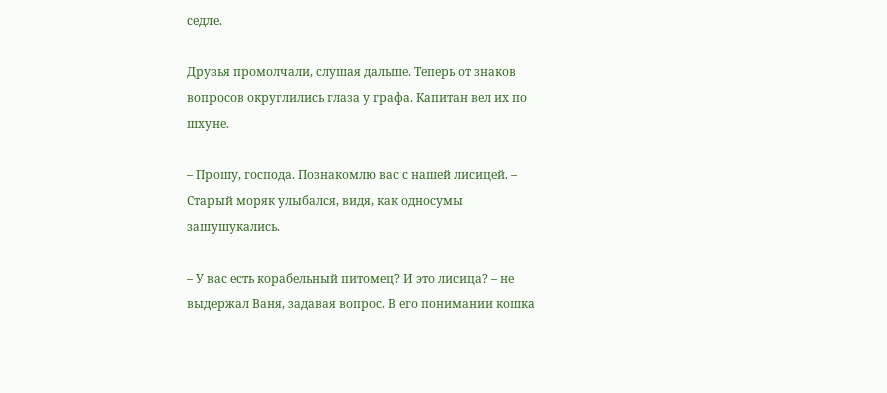седле.

Друзья промолчали, слушая дальше. Теперь от знаков вопросов округлились глаза у графа. Капитан вел их по шхуне.

– Прошу, господа. Познакомлю вас с нашей лисицей. – Старый моряк улыбался, видя, как односумы зашушукались.

– У вас есть корабельный питомец? И это лисица? – не выдержал Ваня, задавая вопрос. В его понимании кошка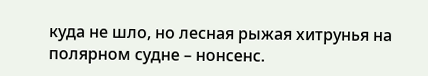куда не шло, но лесная рыжая хитрунья на полярном судне – нонсенс.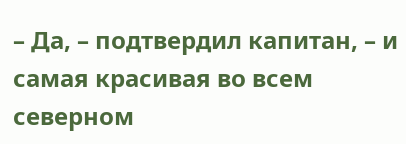– Да, – подтвердил капитан, – и самая красивая во всем северном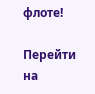флоте!

Перейти на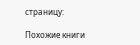страницу:

Похожие книги